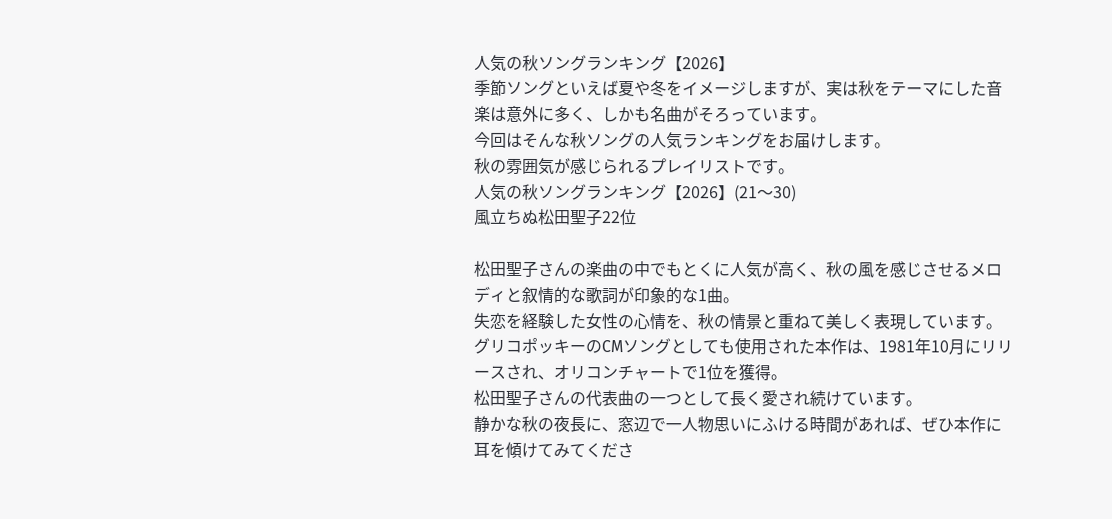人気の秋ソングランキング【2026】
季節ソングといえば夏や冬をイメージしますが、実は秋をテーマにした音楽は意外に多く、しかも名曲がそろっています。
今回はそんな秋ソングの人気ランキングをお届けします。
秋の雰囲気が感じられるプレイリストです。
人気の秋ソングランキング【2026】(21〜30)
風立ちぬ松田聖子22位

松田聖子さんの楽曲の中でもとくに人気が高く、秋の風を感じさせるメロディと叙情的な歌詞が印象的な1曲。
失恋を経験した女性の心情を、秋の情景と重ねて美しく表現しています。
グリコポッキーのCMソングとしても使用された本作は、1981年10月にリリースされ、オリコンチャートで1位を獲得。
松田聖子さんの代表曲の一つとして長く愛され続けています。
静かな秋の夜長に、窓辺で一人物思いにふける時間があれば、ぜひ本作に耳を傾けてみてくださ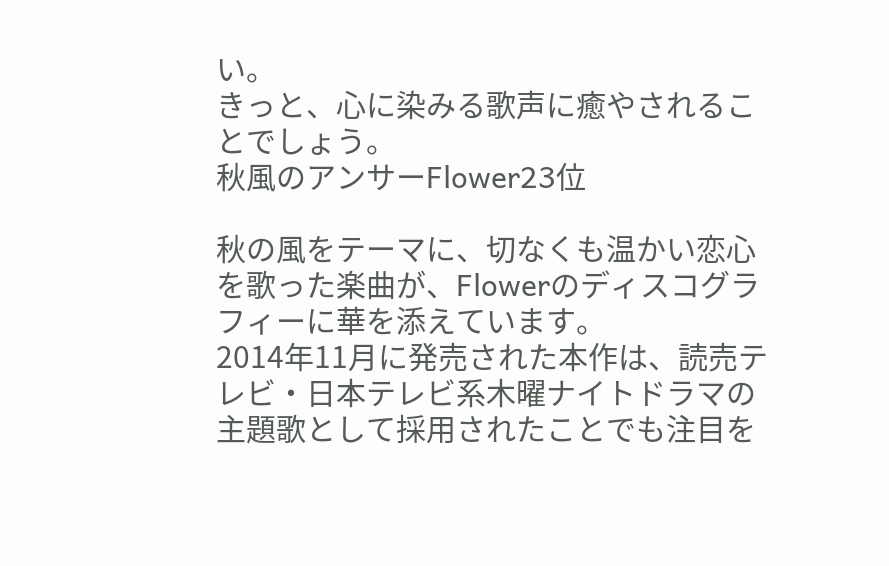い。
きっと、心に染みる歌声に癒やされることでしょう。
秋風のアンサーFlower23位

秋の風をテーマに、切なくも温かい恋心を歌った楽曲が、Flowerのディスコグラフィーに華を添えています。
2014年11月に発売された本作は、読売テレビ・日本テレビ系木曜ナイトドラマの主題歌として採用されたことでも注目を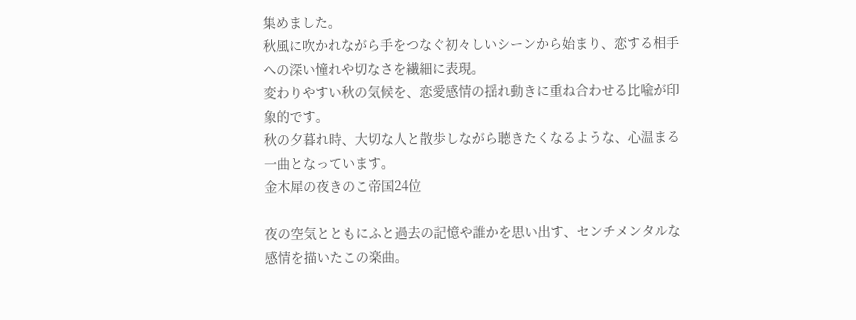集めました。
秋風に吹かれながら手をつなぐ初々しいシーンから始まり、恋する相手への深い憧れや切なさを繊細に表現。
変わりやすい秋の気候を、恋愛感情の揺れ動きに重ね合わせる比喩が印象的です。
秋の夕暮れ時、大切な人と散歩しながら聴きたくなるような、心温まる一曲となっています。
金木犀の夜きのこ帝国24位

夜の空気とともにふと過去の記憶や誰かを思い出す、センチメンタルな感情を描いたこの楽曲。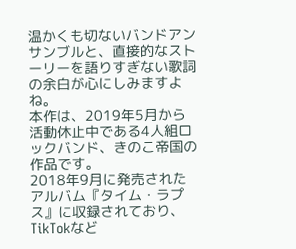温かくも切ないバンドアンサンブルと、直接的なストーリーを語りすぎない歌詞の余白が心にしみますよね。
本作は、2019年5月から活動休止中である4人組ロックバンド、きのこ帝国の作品です。
2018年9月に発売されたアルバム『タイム・ラプス』に収録されており、TikTokなど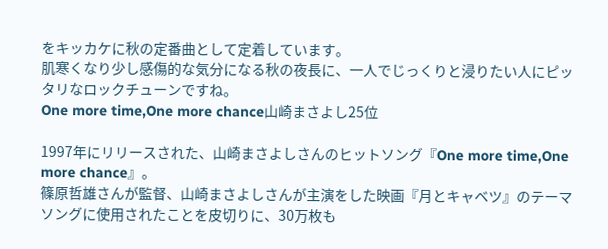をキッカケに秋の定番曲として定着しています。
肌寒くなり少し感傷的な気分になる秋の夜長に、一人でじっくりと浸りたい人にピッタリなロックチューンですね。
One more time,One more chance山崎まさよし25位

1997年にリリースされた、山崎まさよしさんのヒットソング『One more time,One more chance』。
篠原哲雄さんが監督、山崎まさよしさんが主演をした映画『月とキャベツ』のテーマソングに使用されたことを皮切りに、30万枚も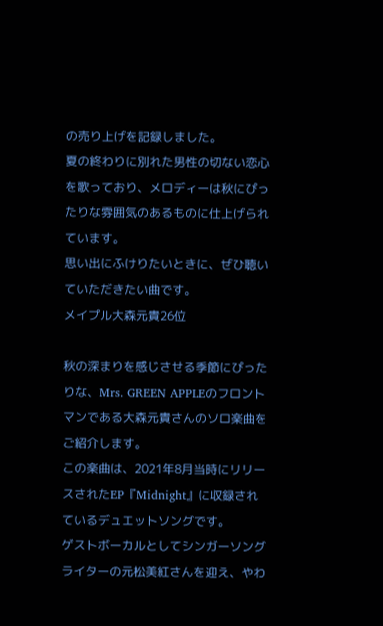の売り上げを記録しました。
夏の終わりに別れた男性の切ない恋心を歌っており、メロディーは秋にぴったりな雰囲気のあるものに仕上げられています。
思い出にふけりたいときに、ぜひ聴いていただきたい曲です。
メイプル大森元貴26位

秋の深まりを感じさせる季節にぴったりな、Mrs. GREEN APPLEのフロントマンである大森元貴さんのソロ楽曲をご紹介します。
この楽曲は、2021年8月当時にリリースされたEP『Midnight』に収録されているデュエットソングです。
ゲストボーカルとしてシンガーソングライターの元松美紅さんを迎え、やわ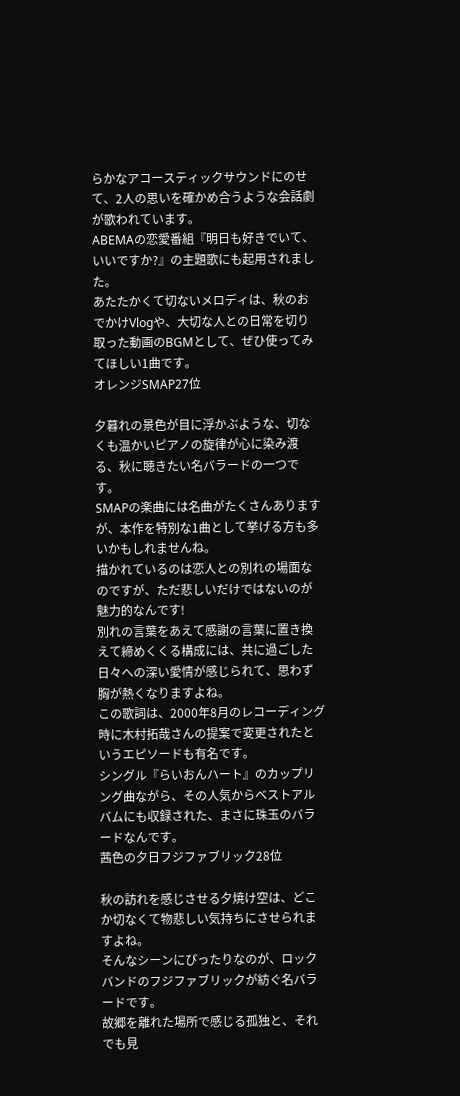らかなアコースティックサウンドにのせて、2人の思いを確かめ合うような会話劇が歌われています。
ABEMAの恋愛番組『明日も好きでいて、いいですか?』の主題歌にも起用されました。
あたたかくて切ないメロディは、秋のおでかけVlogや、大切な人との日常を切り取った動画のBGMとして、ぜひ使ってみてほしい1曲です。
オレンジSMAP27位

夕暮れの景色が目に浮かぶような、切なくも温かいピアノの旋律が心に染み渡る、秋に聴きたい名バラードの一つです。
SMAPの楽曲には名曲がたくさんありますが、本作を特別な1曲として挙げる方も多いかもしれませんね。
描かれているのは恋人との別れの場面なのですが、ただ悲しいだけではないのが魅力的なんです!
別れの言葉をあえて感謝の言葉に置き換えて締めくくる構成には、共に過ごした日々への深い愛情が感じられて、思わず胸が熱くなりますよね。
この歌詞は、2000年8月のレコーディング時に木村拓哉さんの提案で変更されたというエピソードも有名です。
シングル『らいおんハート』のカップリング曲ながら、その人気からベストアルバムにも収録された、まさに珠玉のバラードなんです。
茜色の夕日フジファブリック28位

秋の訪れを感じさせる夕焼け空は、どこか切なくて物悲しい気持ちにさせられますよね。
そんなシーンにぴったりなのが、ロックバンドのフジファブリックが紡ぐ名バラードです。
故郷を離れた場所で感じる孤独と、それでも見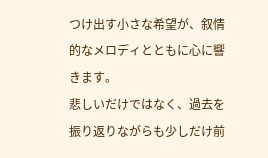つけ出す小さな希望が、叙情的なメロディとともに心に響きます。
悲しいだけではなく、過去を振り返りながらも少しだけ前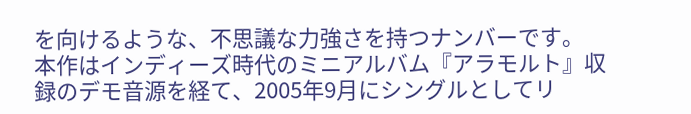を向けるような、不思議な力強さを持つナンバーです。
本作はインディーズ時代のミニアルバム『アラモルト』収録のデモ音源を経て、2005年9月にシングルとしてリ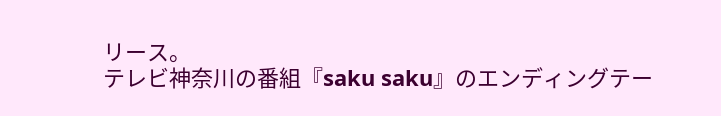リース。
テレビ神奈川の番組『saku saku』のエンディングテー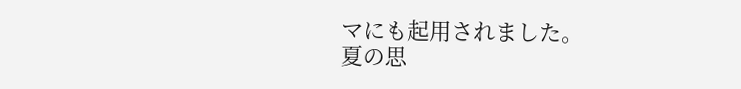マにも起用されました。
夏の思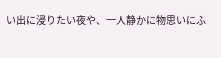い出に浸りたい夜や、一人静かに物思いにふ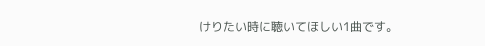けりたい時に聴いてほしい1曲です。